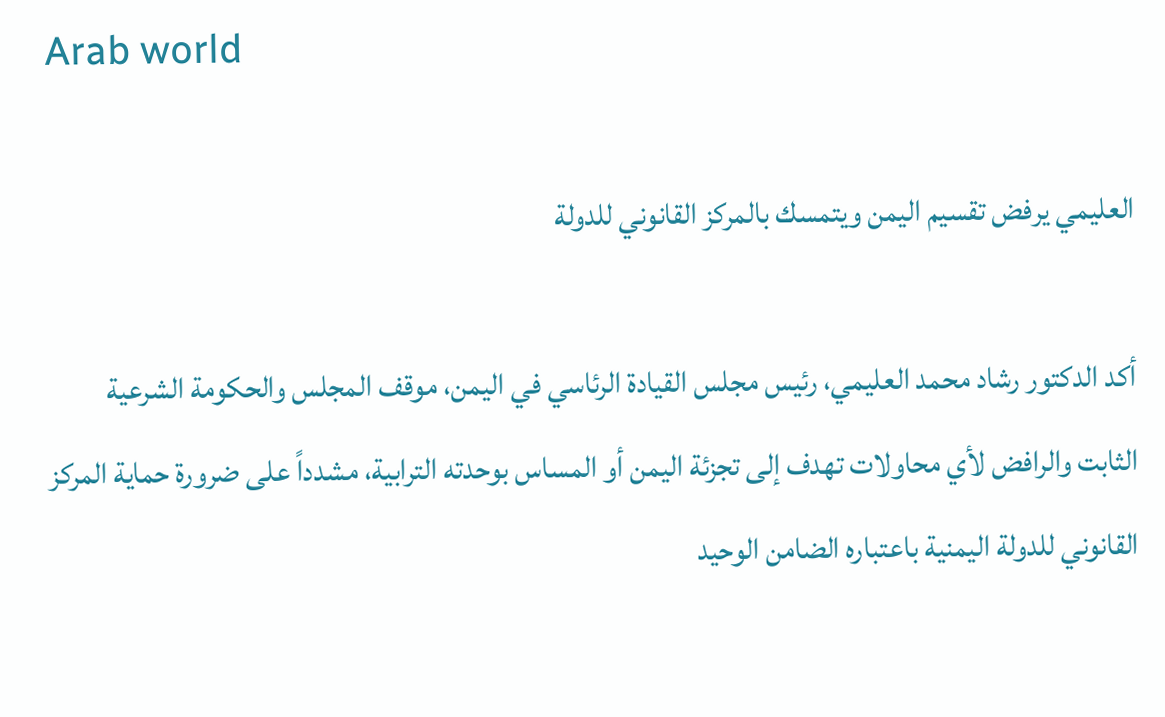Arab world

العليمي يرفض تقسيم اليمن ويتمسك بالمركز القانوني للدولة

أكد الدكتور رشاد محمد العليمي، رئيس مجلس القيادة الرئاسي في اليمن، موقف المجلس والحكومة الشرعية الثابت والرافض لأي محاولات تهدف إلى تجزئة اليمن أو المساس بوحدته الترابية، مشدداً على ضرورة حماية المركز القانوني للدولة اليمنية باعتباره الضامن الوحيد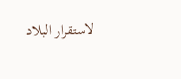لاستقرار البلاد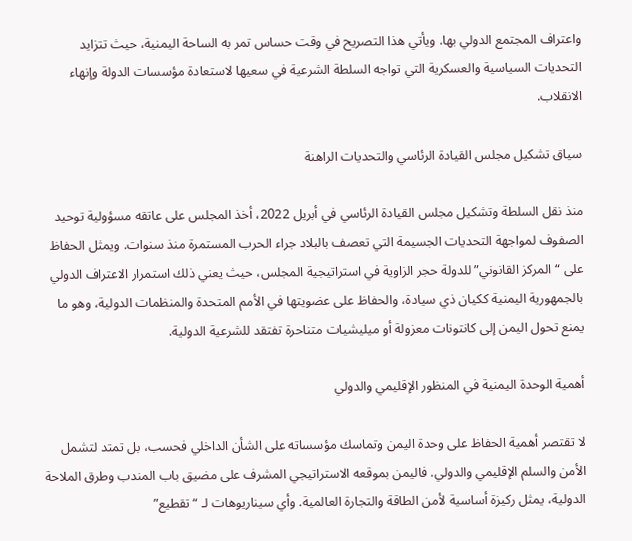واعتراف المجتمع الدولي بها. ويأتي هذا التصريح في وقت حساس تمر به الساحة اليمنية، حيث تتزايد التحديات السياسية والعسكرية التي تواجه السلطة الشرعية في سعيها لاستعادة مؤسسات الدولة وإنهاء الانقلاب.

سياق تشكيل مجلس القيادة الرئاسي والتحديات الراهنة

منذ نقل السلطة وتشكيل مجلس القيادة الرئاسي في أبريل 2022، أخذ المجلس على عاتقه مسؤولية توحيد الصفوف لمواجهة التحديات الجسيمة التي تعصف بالبلاد جراء الحرب المستمرة منذ سنوات. ويمثل الحفاظ على “المركز القانوني” للدولة حجر الزاوية في استراتيجية المجلس، حيث يعني ذلك استمرار الاعتراف الدولي بالجمهورية اليمنية ككيان ذي سيادة، والحفاظ على عضويتها في الأمم المتحدة والمنظمات الدولية، وهو ما يمنع تحول اليمن إلى كانتونات معزولة أو ميليشيات متناحرة تفتقد للشرعية الدولية.

أهمية الوحدة اليمنية في المنظور الإقليمي والدولي

لا تقتصر أهمية الحفاظ على وحدة اليمن وتماسك مؤسساته على الشأن الداخلي فحسب، بل تمتد لتشمل الأمن والسلم الإقليمي والدولي. فاليمن بموقعه الاستراتيجي المشرف على مضيق باب المندب وطرق الملاحة الدولية، يمثل ركيزة أساسية لأمن الطاقة والتجارة العالمية. وأي سيناريوهات لـ “تقطيع”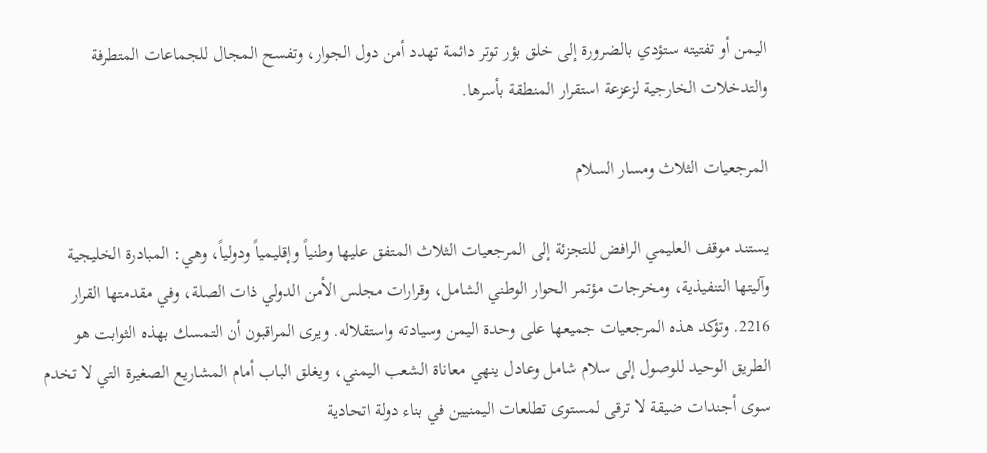اليمن أو تفتيته ستؤدي بالضرورة إلى خلق بؤر توتر دائمة تهدد أمن دول الجوار، وتفسح المجال للجماعات المتطرفة والتدخلات الخارجية لزعزعة استقرار المنطقة بأسرها.

المرجعيات الثلاث ومسار السلام

يستند موقف العليمي الرافض للتجزئة إلى المرجعيات الثلاث المتفق عليها وطنياً وإقليمياً ودولياً، وهي: المبادرة الخليجية وآليتها التنفيذية، ومخرجات مؤتمر الحوار الوطني الشامل، وقرارات مجلس الأمن الدولي ذات الصلة، وفي مقدمتها القرار 2216. وتؤكد هذه المرجعيات جميعها على وحدة اليمن وسيادته واستقلاله. ويرى المراقبون أن التمسك بهذه الثوابت هو الطريق الوحيد للوصول إلى سلام شامل وعادل ينهي معاناة الشعب اليمني، ويغلق الباب أمام المشاريع الصغيرة التي لا تخدم سوى أجندات ضيقة لا ترقى لمستوى تطلعات اليمنيين في بناء دولة اتحادية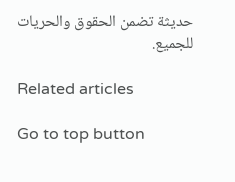حديثة تضمن الحقوق والحريات للجميع.

Related articles

Go to top button